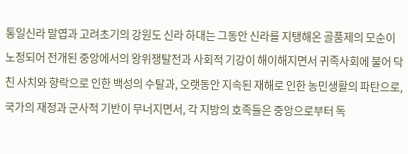통일신라 말엽과 고려초기의 강원도 신라 하대는 그동안 신라를 지탱해온 골품제의 모순이 노정되어 전개된 중앙에서의 왕위쟁탈전과 사회적 기강이 해이해지면서 귀족사회에 불어 닥친 사치와 향락으로 인한 백성의 수탈과, 오랫동안 지속된 재해로 인한 농민생활의 파탄으로, 국가의 재정과 군사적 기반이 무너지면서, 각 지방의 호족들은 중앙으로부터 독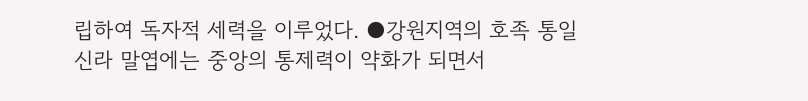립하여 독자적 세력을 이루었다. ●강원지역의 호족 통일신라 말엽에는 중앙의 통제력이 약화가 되면서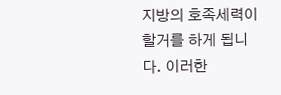지방의 호족세력이 할거를 하게 됩니다. 이러한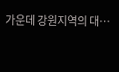가운데 강원지역의 대…